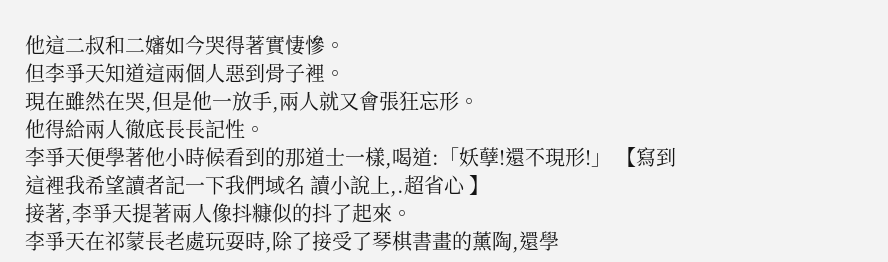他這二叔和二嬸如今哭得著實悽慘。
但李爭天知道這兩個人惡到骨子裡。
現在雖然在哭,但是他一放手,兩人就又會張狂忘形。
他得給兩人徹底長長記性。
李爭天便學著他小時候看到的那道士一樣,喝道:「妖孽!還不現形!」 【寫到這裡我希望讀者記一下我們域名 讀小說上,.超省心 】
接著,李爭天提著兩人像抖糠似的抖了起來。
李爭天在祁蒙長老處玩耍時,除了接受了琴棋書畫的薰陶,還學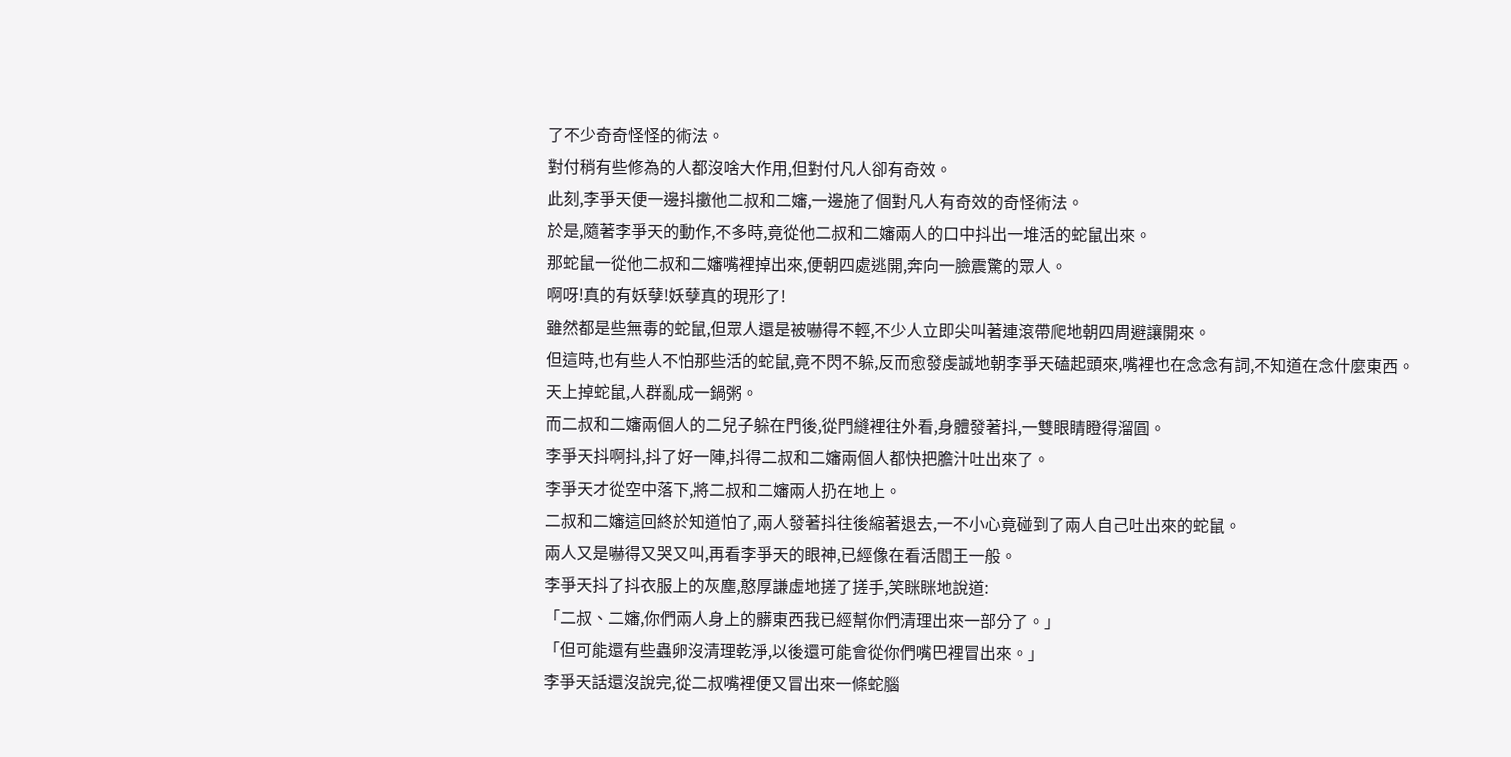了不少奇奇怪怪的術法。
對付稍有些修為的人都沒啥大作用,但對付凡人卻有奇效。
此刻,李爭天便一邊抖擻他二叔和二嬸,一邊施了個對凡人有奇效的奇怪術法。
於是,隨著李爭天的動作,不多時,竟從他二叔和二嬸兩人的口中抖出一堆活的蛇鼠出來。
那蛇鼠一從他二叔和二嬸嘴裡掉出來,便朝四處逃開,奔向一臉震驚的眾人。
啊呀!真的有妖孽!妖孽真的現形了!
雖然都是些無毒的蛇鼠,但眾人還是被嚇得不輕,不少人立即尖叫著連滾帶爬地朝四周避讓開來。
但這時,也有些人不怕那些活的蛇鼠,竟不閃不躲,反而愈發虔誠地朝李爭天磕起頭來,嘴裡也在念念有詞,不知道在念什麼東西。
天上掉蛇鼠,人群亂成一鍋粥。
而二叔和二嬸兩個人的二兒子躲在門後,從門縫裡往外看,身體發著抖,一雙眼睛瞪得溜圓。
李爭天抖啊抖,抖了好一陣,抖得二叔和二嬸兩個人都快把膽汁吐出來了。
李爭天才從空中落下,將二叔和二嬸兩人扔在地上。
二叔和二嬸這回終於知道怕了,兩人發著抖往後縮著退去,一不小心竟碰到了兩人自己吐出來的蛇鼠。
兩人又是嚇得又哭又叫,再看李爭天的眼神,已經像在看活閻王一般。
李爭天抖了抖衣服上的灰塵,憨厚謙虛地搓了搓手,笑眯眯地說道:
「二叔、二嬸,你們兩人身上的髒東西我已經幫你們清理出來一部分了。」
「但可能還有些蟲卵沒清理乾淨,以後還可能會從你們嘴巴裡冒出來。」
李爭天話還沒說完,從二叔嘴裡便又冒出來一條蛇腦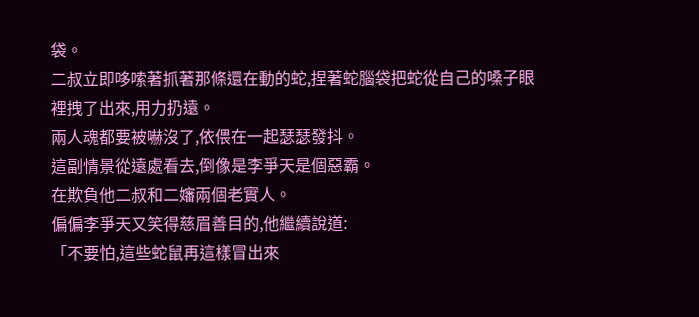袋。
二叔立即哆嗦著抓著那條還在動的蛇,捏著蛇腦袋把蛇從自己的嗓子眼裡拽了出來,用力扔遠。
兩人魂都要被嚇沒了,依偎在一起瑟瑟發抖。
這副情景從遠處看去,倒像是李爭天是個惡霸。
在欺負他二叔和二嬸兩個老實人。
偏偏李爭天又笑得慈眉善目的,他繼續說道:
「不要怕,這些蛇鼠再這樣冒出來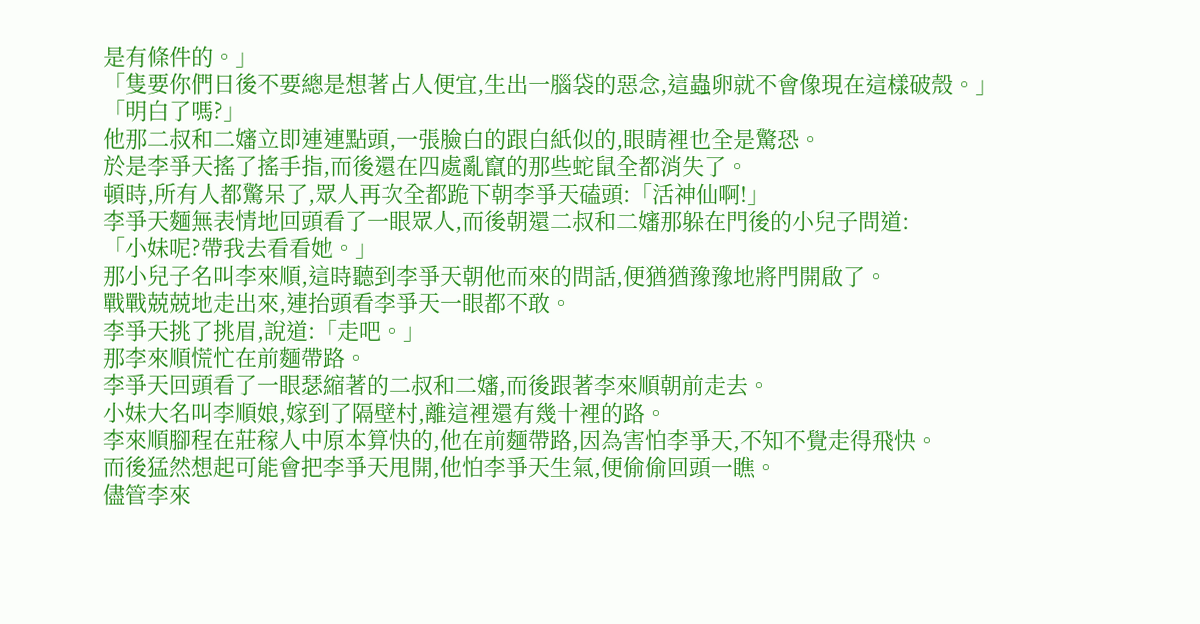是有條件的。」
「隻要你們日後不要總是想著占人便宜,生出一腦袋的惡念,這蟲卵就不會像現在這樣破殼。」
「明白了嗎?」
他那二叔和二嬸立即連連點頭,一張臉白的跟白紙似的,眼睛裡也全是驚恐。
於是李爭天搖了搖手指,而後還在四處亂竄的那些蛇鼠全都消失了。
頓時,所有人都驚呆了,眾人再次全都跪下朝李爭天磕頭:「活神仙啊!」
李爭天麵無表情地回頭看了一眼眾人,而後朝還二叔和二嬸那躲在門後的小兒子問道:
「小妹呢?帶我去看看她。」
那小兒子名叫李來順,這時聽到李爭天朝他而來的問話,便猶猶豫豫地將門開啟了。
戰戰兢兢地走出來,連抬頭看李爭天一眼都不敢。
李爭天挑了挑眉,說道:「走吧。」
那李來順慌忙在前麵帶路。
李爭天回頭看了一眼瑟縮著的二叔和二嬸,而後跟著李來順朝前走去。
小妹大名叫李順娘,嫁到了隔壁村,離這裡還有幾十裡的路。
李來順腳程在莊稼人中原本算快的,他在前麵帶路,因為害怕李爭天,不知不覺走得飛快。
而後猛然想起可能會把李爭天甩開,他怕李爭天生氣,便偷偷回頭一瞧。
儘管李來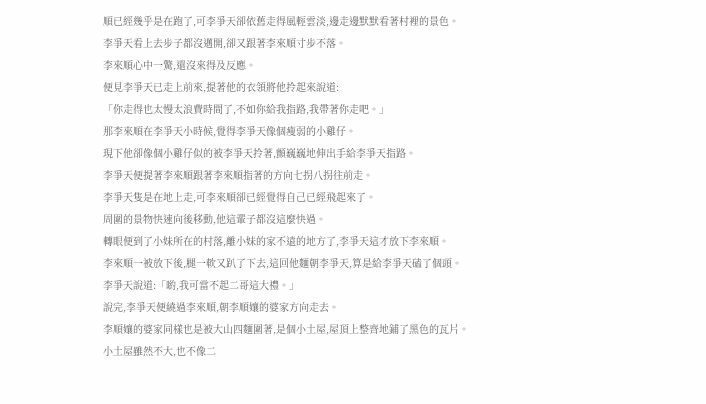順已經幾乎是在跑了,可李爭天卻依舊走得風輕雲淡,邊走邊默默看著村裡的景色。
李爭天看上去步子都沒邁開,卻又跟著李來順寸步不落。
李來順心中一驚,還沒來得及反應。
便見李爭天已走上前來,提著他的衣領將他拎起來說道:
「你走得也太慢太浪費時間了,不如你給我指路,我帶著你走吧。」
那李來順在李爭天小時候,覺得李爭天像個瘦弱的小雞仔。
現下他卻像個小雞仔似的被李爭天拎著,顫巍巍地伸出手給李爭天指路。
李爭天便提著李來順跟著李來順指著的方向七拐八拐往前走。
李爭天隻是在地上走,可李來順卻已經覺得自己已經飛起來了。
周圍的景物快速向後移動,他這輩子都沒這麼快過。
轉眼便到了小妹所在的村落,離小妹的家不遠的地方了,李爭天這才放下李來順。
李來順一被放下後,腿一軟又趴了下去,這回他麵朝李爭天,算是給李爭天磕了個頭。
李爭天說道:「喲,我可當不起二哥這大禮。」
說完,李爭天便繞過李來順,朝李順孃的婆家方向走去。
李順孃的婆家同樣也是被大山四麵圍著,是個小土屋,屋頂上整齊地鋪了黑色的瓦片。
小土屋雖然不大,也不像二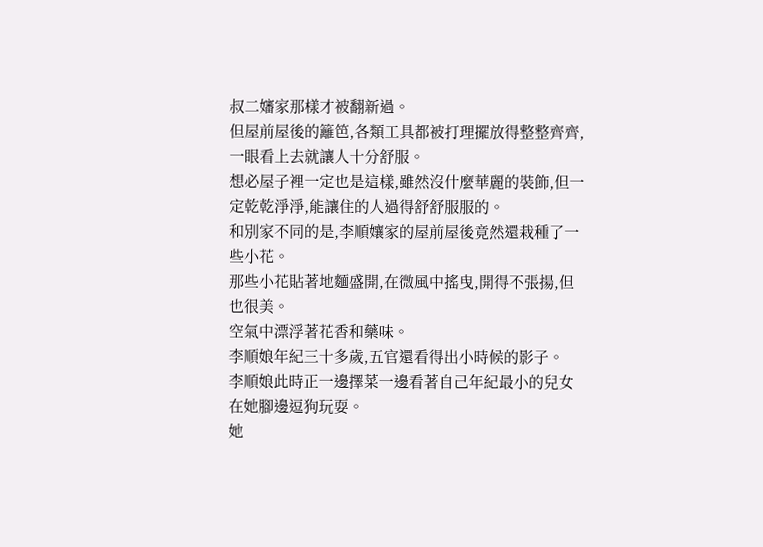叔二嬸家那樣才被翻新過。
但屋前屋後的籬笆,各類工具都被打理擺放得整整齊齊,一眼看上去就讓人十分舒服。
想必屋子裡一定也是這樣,雖然沒什麼華麗的裝飾,但一定乾乾淨淨,能讓住的人過得舒舒服服的。
和別家不同的是,李順孃家的屋前屋後竟然還栽種了一些小花。
那些小花貼著地麵盛開,在微風中搖曳,開得不張揚,但也很美。
空氣中漂浮著花香和藥味。
李順娘年紀三十多歲,五官還看得出小時候的影子。
李順娘此時正一邊擇菜一邊看著自己年紀最小的兒女在她腳邊逗狗玩耍。
她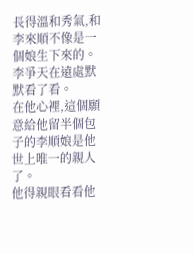長得溫和秀氣,和李來順不像是一個娘生下來的。
李爭天在遠處默默看了看。
在他心裡,這個願意給他留半個包子的李順娘是他世上唯一的親人了。
他得親眼看看他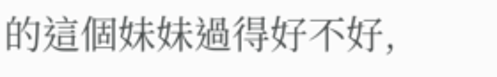的這個妹妹過得好不好,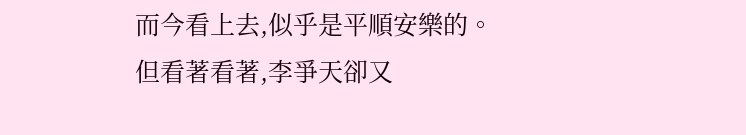而今看上去,似乎是平順安樂的。
但看著看著,李爭天卻又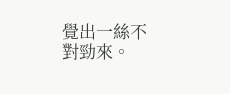覺出一絲不對勁來。